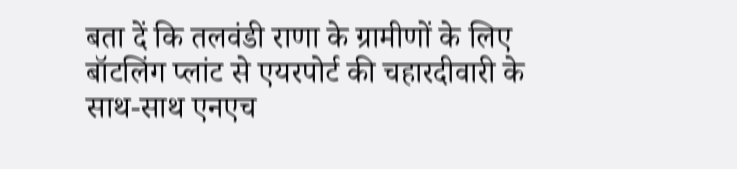बता दें कि तलवंडी राणा के ग्रामीणों के लिए बॉटलिंग प्लांट से एयरपोर्ट की चहारदीवारी के साथ-साथ एनएच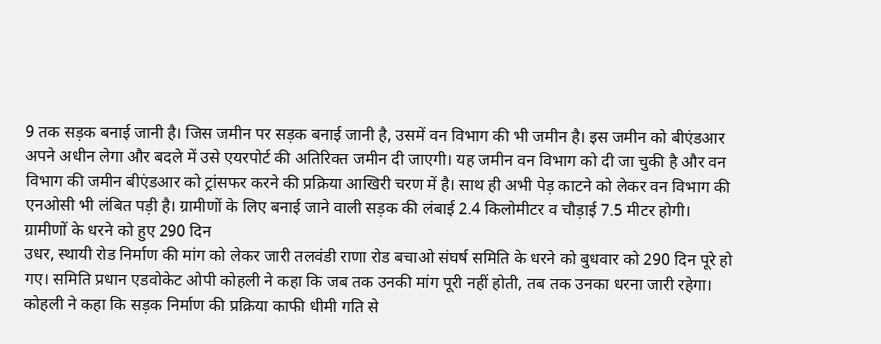9 तक सड़क बनाई जानी है। जिस जमीन पर सड़क बनाई जानी है, उसमें वन विभाग की भी जमीन है। इस जमीन को बीएंडआर अपने अधीन लेगा और बदले में उसे एयरपोर्ट की अतिरिक्त जमीन दी जाएगी। यह जमीन वन विभाग को दी जा चुकी है और वन विभाग की जमीन बीएंडआर को ट्रांसफर करने की प्रक्रिया आखिरी चरण में है। साथ ही अभी पेड़ काटने को लेकर वन विभाग की एनओसी भी लंबित पड़ी है। ग्रामीणों के लिए बनाई जाने वाली सड़क की लंबाई 2.4 किलोमीटर व चौड़ाई 7.5 मीटर होगी।
ग्रामीणों के धरने को हुए 290 दिन
उधर, स्थायी रोड निर्माण की मांग को लेकर जारी तलवंडी राणा रोड बचाओ संघर्ष समिति के धरने को बुधवार को 290 दिन पूरे हो गए। समिति प्रधान एडवोकेट ओपी कोहली ने कहा कि जब तक उनकी मांग पूरी नहीं होती, तब तक उनका धरना जारी रहेगा। कोहली ने कहा कि सड़क निर्माण की प्रक्रिया काफी धीमी गति से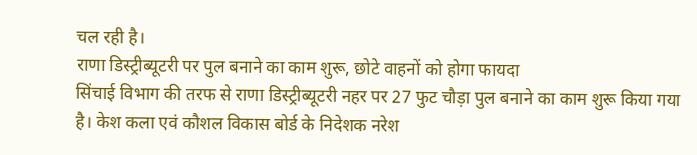चल रही है।
राणा डिस्ट्रीब्यूटरी पर पुल बनाने का काम शुरू, छोटे वाहनों को होगा फायदा
सिंचाई विभाग की तरफ से राणा डिस्ट्रीब्यूटरी नहर पर 27 फुट चौड़ा पुल बनाने का काम शुरू किया गया है। केश कला एवं कौशल विकास बोर्ड के निदेशक नरेश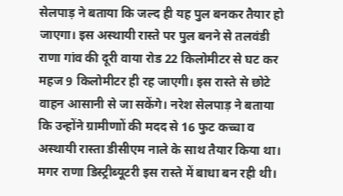सेलपाड़ ने बताया कि जल्द ही यह पुल बनकर तैयार हो जाएगा। इस अस्थायी रास्ते पर पुल बनने से तलवंडी राणा गांव की दूरी वाया रोड 22 किलोमीटर से घट कर महज 9 किलोमीटर ही रह जाएगी। इस रास्ते से छोटे वाहन आसानी से जा सकेंगे। नरेश सेलपाड़ ने बताया कि उन्होंने ग्रामीणाों की मदद से 16 फुट कच्चा व अस्थायी रास्ता डीसीएम नाले के साथ तैयार किया था। मगर राणा डिस्ट्रीब्यूटरी इस रास्ते में बाधा बन रही थी।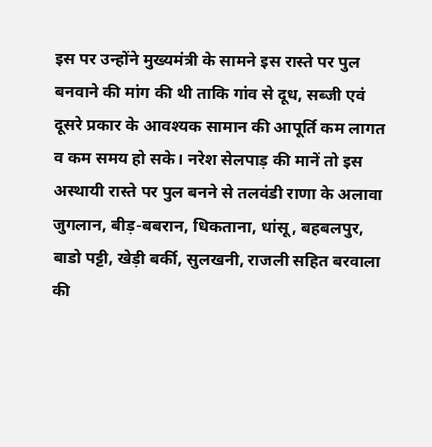इस पर उन्होंने मुख्यमंत्री के सामने इस रास्ते पर पुल बनवाने की मांग की थी ताकि गांव से दूध, सब्जी एवं दूसरे प्रकार के आवश्यक सामान की आपूर्ति कम लागत व कम समय हो सके। नरेश सेलपाड़ की मानें तो इस अस्थायी रास्ते पर पुल बनने से तलवंडी राणा के अलावा जुगलान, बीड़-बबरान, धिकताना, धांसू, बहबलपुर, बाडो पट्टी, खेड़ी बर्की, सुलखनी, राजली सहित बरवाला की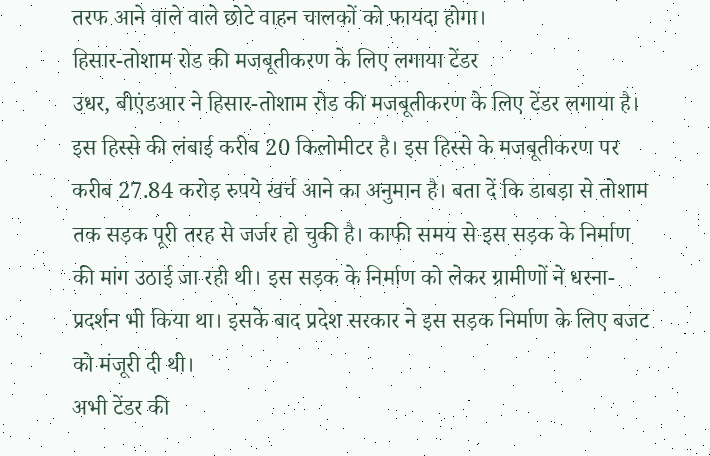तरफ आने वाले वाले छोटे वाहन चालकों को फायदा होगा।
हिसार-तोशाम रोड की मजबूतीकरण के लिए लगाया टेंडर
उधर, बीएंडआर ने हिसार-तोशाम रोड की मजबूतीकरण के लिए टेंडर लगाया है। इस हिस्से की लंबाई करीब 20 किलोमीटर है। इस हिस्से के मजबूतीकरण पर करीब 27.84 करोड़ रुपये खर्च आने का अनुमान है। बता दें कि डाबड़ा से तोशाम तक सड़क पूरी तरह से जर्जर हो चुकी है। काफी समय से इस सड़क के निर्माण की मांग उठाई जा रही थी। इस सड़क के निर्माण को लेकर ग्रामीणों ने धरना-प्रदर्शन भी किया था। इसके बाद प्रदेश सरकार ने इस सड़क निर्माण के लिए बजट को मंजूरी दी थी।
अभी टेंडर की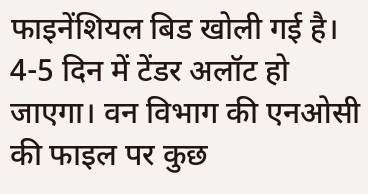फाइनेंशियल बिड खोली गई है। 4-5 दिन में टेंडर अलॉट हो जाएगा। वन विभाग की एनओसी की फाइल पर कुछ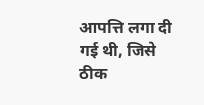आपत्ति लगा दी गई थी, जिसे ठीक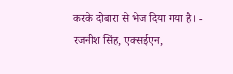करके दोबारा से भेज दिया गया है। -
रजनीश सिंह, एक्सईएन,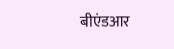बीएंडआर